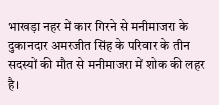भाखड़ा नहर में कार गिरने से मनीमाजरा के दुकानदार अमरजीत सिंह के परिवार के तीन सदस्यों की मौत से मनीमाजरा में शोक की लहर है।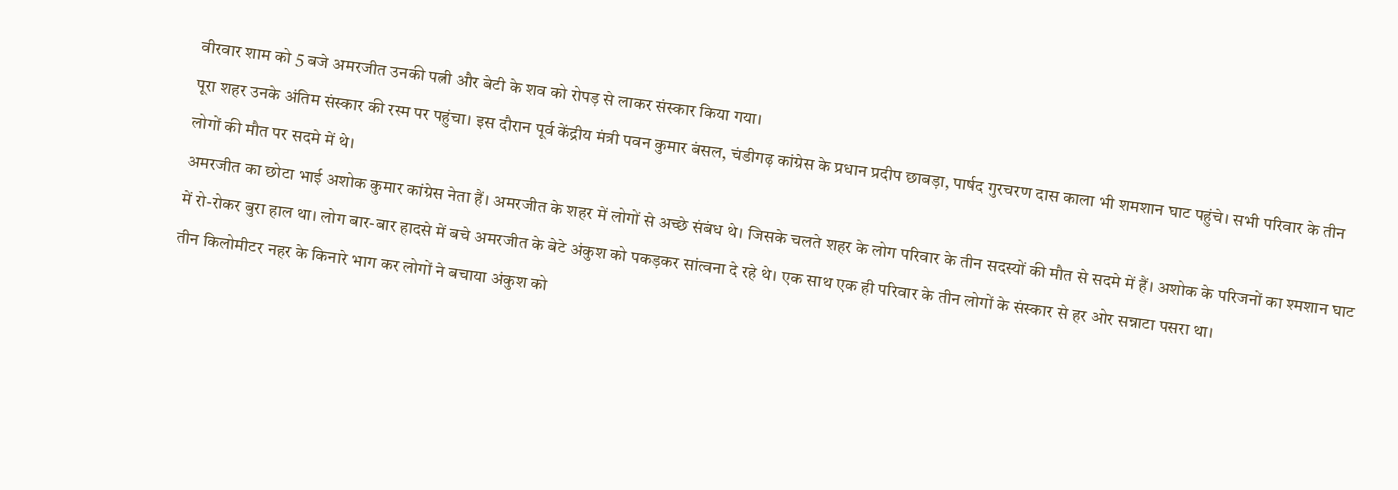वीरवार शाम को 5 बजे अमरजीत उनकी पत्नी और बेटी के शव को रोपड़ से लाकर संस्कार किया गया।
पूरा शहर उनके अंतिम संस्कार की रस्म पर पहुंचा। इस दौरान पूर्व केंद्रीय मंत्री पवन कुमार बंसल, चंडीगढ़ कांग्रेस के प्रधान प्रदीप छाबड़ा, पार्षद गुरचरण दास काला भी शमशान घाट पहुंचे। सभी परिवार के तीन लोगों की मौत पर सदमे में थे।
अमरजीत का छोटा भाई अशोक कुमार कांग्रेस नेता हैं। अमरजीत के शहर में लोगों से अच्छे संबंध थे। जिसके चलते शहर के लोग परिवार के तीन सदस्यों की मौत से सदमे में हैं। अशोक के परिजनों का श्मशान घाट में रो-रोकर बुरा हाल था। लोग बार-बार हादसे में बचे अमरजीत के बेटे अंकुश को पकड़कर सांत्वना दे रहे थे। एक साथ एक ही परिवार के तीन लोगों के संस्कार से हर ओर सन्नाटा पसरा था।
तीन किलोमीटर नहर के किनारे भाग कर लोगों ने बचाया अंकुश को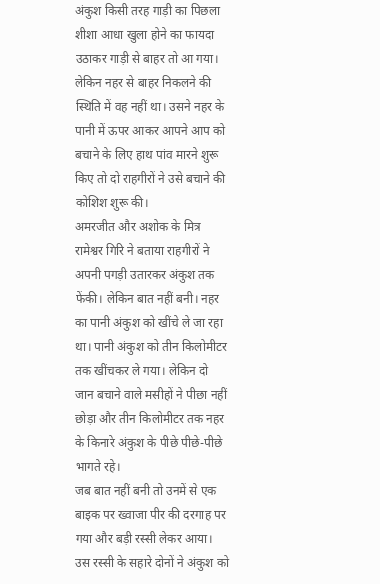अंकुश किसी तरह गाड़ी का पिछला शीशा आधा खुला होने का फायदा उठाकर गाड़ी से बाहर तो आ गया। लेकिन नहर से बाहर निकलने की स्थिति में वह नहीं था। उसने नहर के पानी में ऊपर आकर आपने आप को बचाने के लिए हाथ पांव मारने शुरू किए तो दो राहगीरों ने उसे बचाने की कोशिश शुरू की।
अमरजीत और अशोक के मित्र रामेश्वर गिरि ने बताया राहगीरों ने अपनी पगड़ी उतारकर अंकुश तक फेंकी। लेकिन बात नहीं बनी। नहर का पानी अंकुश को खींचे ले जा रहा था। पानी अंकुश को तीन किलोमीटर तक खींचकर ले गया। लेकिन दो जान बचाने वाले मसीहों ने पीछा नहीं छोड़ा और तीन किलोमीटर तक नहर के किनारे अंकुश के पीछे पीछे-पीछे भागते रहे।
जब बात नहीं बनी तो उनमें से एक बाइक पर ख्वाजा पीर की दरगाह पर गया और बड़ी रस्सी लेकर आया। उस रस्सी के सहारे दोनों ने अंकुश को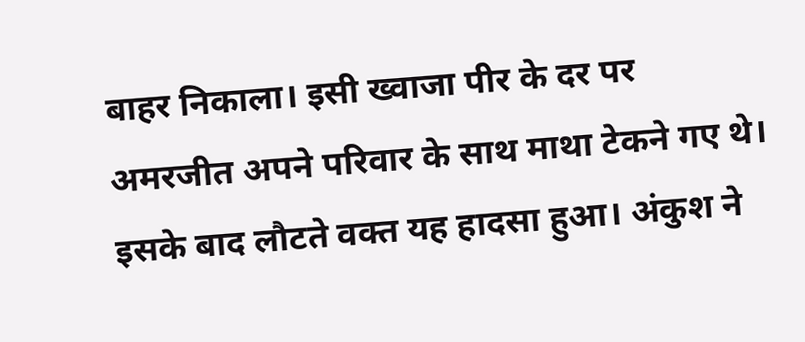बाहर निकाला। इसी ख्वाजा पीर के दर पर अमरजीत अपने परिवार के साथ माथा टेकने गए थे। इसके बाद लौटते वक्त यह हादसा हुआ। अंकुश ने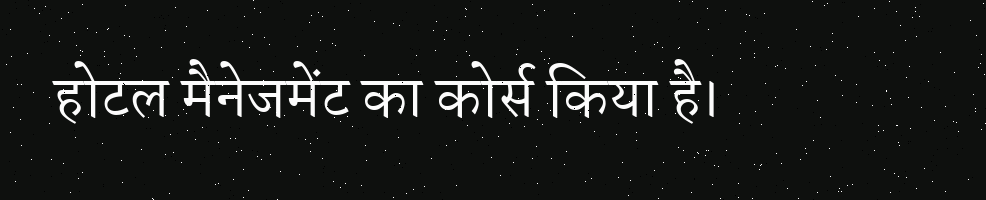होटल मैनेजमेंट का कोर्स किया है।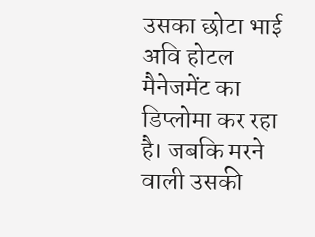उसका छोटा भाई अवि होटल मैनेजमेंट का डिप्लोमा कर रहा है। जबकि मरने वाली उसकी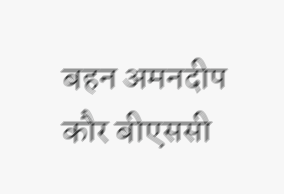बहन अमनदीप कौर बीएससी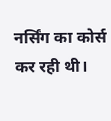नर्सिंग का कोर्स कर रही थी।